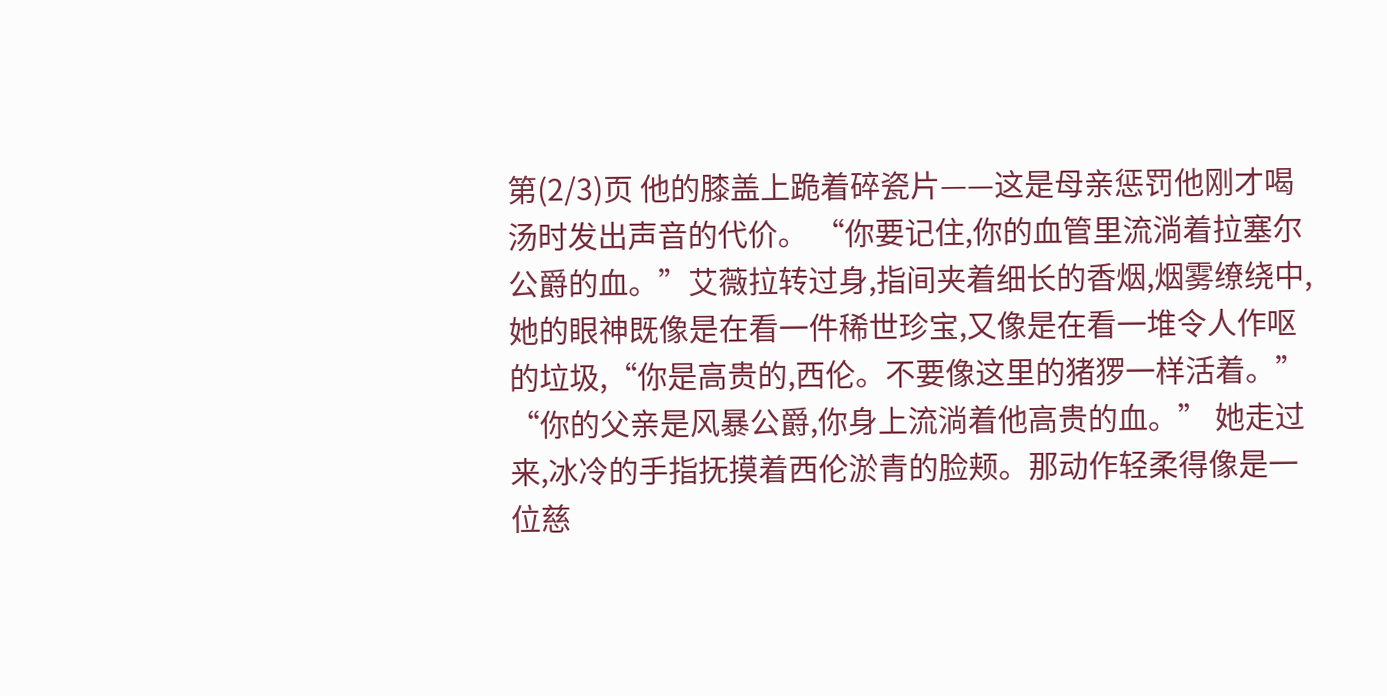第(2/3)页 他的膝盖上跪着碎瓷片——这是母亲惩罚他刚才喝汤时发出声音的代价。 “你要记住,你的血管里流淌着拉塞尔公爵的血。”艾薇拉转过身,指间夹着细长的香烟,烟雾缭绕中,她的眼神既像是在看一件稀世珍宝,又像是在看一堆令人作呕的垃圾,“你是高贵的,西伦。不要像这里的猪猡一样活着。” “你的父亲是风暴公爵,你身上流淌着他高贵的血。” 她走过来,冰冷的手指抚摸着西伦淤青的脸颊。那动作轻柔得像是一位慈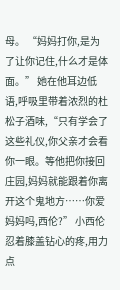母。 “妈妈打你,是为了让你记住,什么才是体面。” 她在他耳边低语,呼吸里带着浓烈的杜松子酒味,“只有学会了这些礼仪,你父亲才会看你一眼。等他把你接回庄园,妈妈就能跟着你离开这个鬼地方……你爱妈妈吗,西伦?” 小西伦忍着膝盖钻心的疼,用力点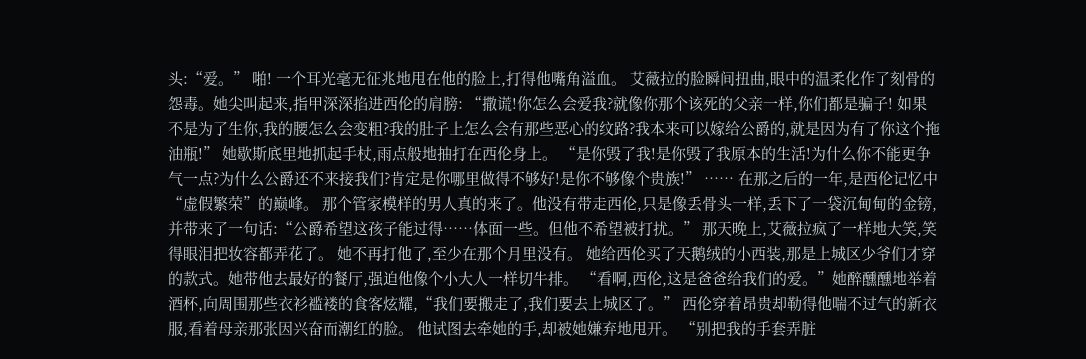头:“爱。” 啪! 一个耳光毫无征兆地甩在他的脸上,打得他嘴角溢血。 艾薇拉的脸瞬间扭曲,眼中的温柔化作了刻骨的怨毒。她尖叫起来,指甲深深掐进西伦的肩膀: “撒谎!你怎么会爱我?就像你那个该死的父亲一样,你们都是骗子! 如果不是为了生你,我的腰怎么会变粗?我的肚子上怎么会有那些恶心的纹路?我本来可以嫁给公爵的,就是因为有了你这个拖油瓶!” 她歇斯底里地抓起手杖,雨点般地抽打在西伦身上。 “是你毁了我!是你毁了我原本的生活!为什么你不能更争气一点?为什么公爵还不来接我们?肯定是你哪里做得不够好!是你不够像个贵族!” …… 在那之后的一年,是西伦记忆中“虚假繁荣”的巅峰。 那个管家模样的男人真的来了。他没有带走西伦,只是像丢骨头一样,丢下了一袋沉甸甸的金镑,并带来了一句话:“公爵希望这孩子能过得……体面一些。但他不希望被打扰。” 那天晚上,艾薇拉疯了一样地大笑,笑得眼泪把妆容都弄花了。 她不再打他了,至少在那个月里没有。 她给西伦买了天鹅绒的小西装,那是上城区少爷们才穿的款式。她带他去最好的餐厅,强迫他像个小大人一样切牛排。 “看啊,西伦,这是爸爸给我们的爱。”她醉醺醺地举着酒杯,向周围那些衣衫褴褛的食客炫耀,“我们要搬走了,我们要去上城区了。” 西伦穿着昂贵却勒得他喘不过气的新衣服,看着母亲那张因兴奋而潮红的脸。 他试图去牵她的手,却被她嫌弃地甩开。 “别把我的手套弄脏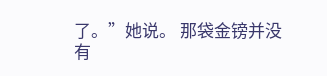了。”她说。 那袋金镑并没有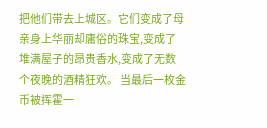把他们带去上城区。它们变成了母亲身上华丽却庸俗的珠宝,变成了堆满屋子的昂贵香水,变成了无数个夜晚的酒精狂欢。 当最后一枚金币被挥霍一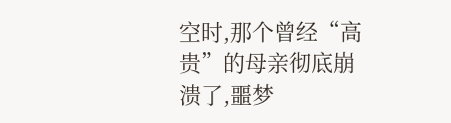空时,那个曾经“高贵”的母亲彻底崩溃了,噩梦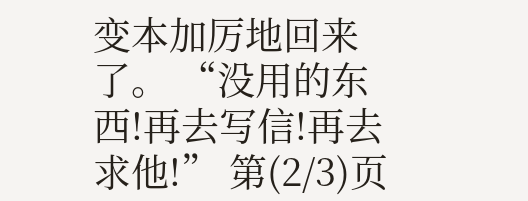变本加厉地回来了。 “没用的东西!再去写信!再去求他!” 第(2/3)页